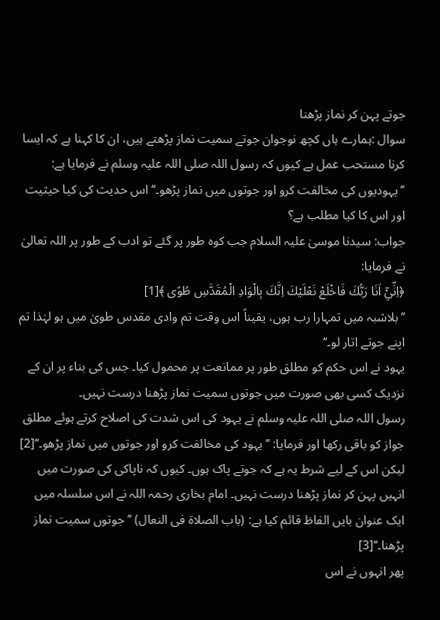جوتے پہن کر نماز پڑھنا
سوال :ہمارے ہاں کچھ نوجوان جوتے سمیت نماز پڑھتے ہیں، ان کا کہنا ہے کہ ایسا کرنا مستحب عمل ہے کیوں کہ رسول اللہ صلی اللہ علیہ وسلم نے فرمایا ہے: ’’یہودیوں کی مخالفت کرو اور جوتوں میں نماز پڑھو۔‘‘ اس حدیث کی کیا حیثیت اور اس کا کیا مطلب ہے؟
جواب: سیدنا موسیٰ علیہ السلام جب کوہ طور پر گئے تو ادب کے طور پر اللہ تعالیٰ نے فرمایا:
﴿اِنِّيْۤ اَنَا رَبُّكَ فَاخْلَعْ نَعْلَيْكَ اِنَّكَ بِالْوَادِ الْمُقَدَّسِ طُوًى ﴾[1]
’’بلاشبہ میں تمہارا رب ہوں، یقیناً اس وقت تم وادی مقدس طویٰ میں ہو لہٰذا تم اپنے جوتے اتار لو۔‘‘
یہود نے اس حکم کو مطلق طور پر ممانعت پر محمول کیا۔ جس کی بناء پر ان کے نزدیک کسی بھی صورت میں جوتوں سمیت نماز پڑھنا درست نہیں۔
رسول اللہ صلی اللہ علیہ وسلم نے یہود کی اس شدت کی اصلاح کرتے ہوئے مطلق جواز کو باقی رکھا اور فرمایا: ’’یہود کی مخالفت کرو اور جوتوں میں نماز پڑھو۔‘‘[2]
لیکن اس کے لیے شرط یہ ہے کہ جوتے پاک ہوں۔ کیوں کہ ناپاکی کی صورت میں انہیں پہن کر نماز پڑھنا درست نہیں۔ امام بخاری رحمہ اللہ نے اس سلسلہ میں ایک عنوان بایں الفاظ قائم کیا ہے: (باب الصلاۃ فی النعال) ’’جوتوں سمیت نماز پڑھنا۔‘‘[3]
پھر انہوں نے اس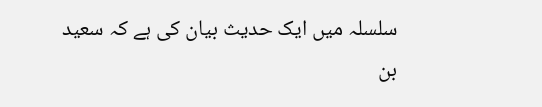سلسلہ میں ایک حدیث بیان کی ہے کہ سعید بن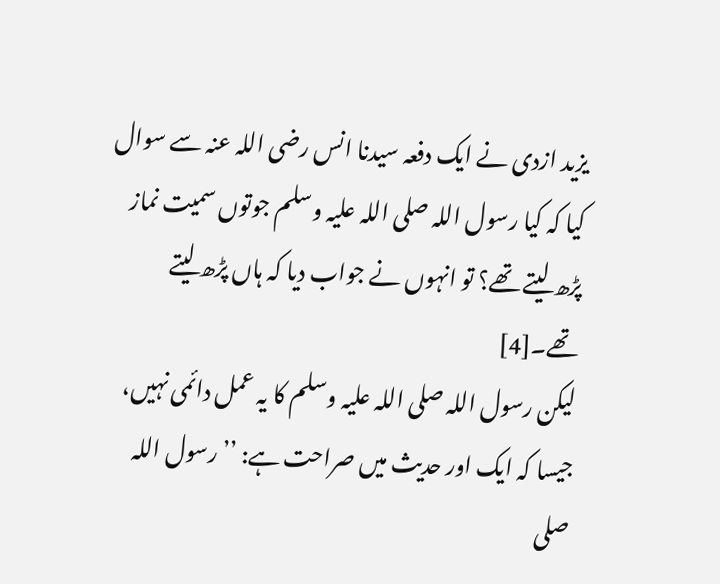یزید ازدی نے ایک دفعہ سیدنا انس رضی اللہ عنہ سے سوال کیا کہ کیا رسول اللہ صلی اللہ علیہ وسلم جوتوں سمیت نماز پڑھ لیتے تھے؟ تو انہوں نے جواب دیا کہ ہاں پڑھ لیتے تھے۔[4]
لیکن رسول اللہ صلی اللہ علیہ وسلم کا یہ عمل دائمی نہیں، جیسا کہ ایک اور حدیث میں صراحت ہے: ’’رسول اللہ صلی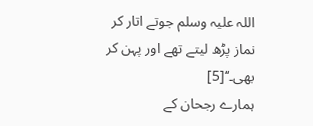اللہ علیہ وسلم جوتے اتار کر نماز پڑھ لیتے تھے اور پہن کر بھی۔‘‘[5]
ہمارے رجحان کے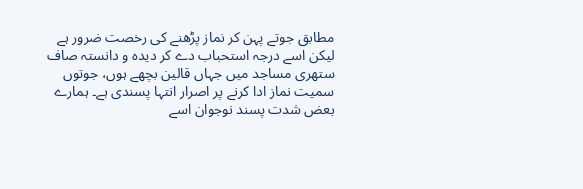مطابق جوتے پہن کر نماز پڑھنے کی رخصت ضرور ہے لیکن اسے درجہ استحباب دے کر دیدہ و دانستہ صاف ستھری مساجد میں جہاں قالین بچھے ہوں، جوتوں سمیت نماز ادا کرنے پر اصرار انتہا پسندی ہے۔ ہمارے بعض شدت پسند نوجوان اسے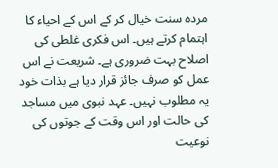مردہ سنت خیال کر کے اس کے احیاء کا اہتمام کرتے ہیں۔ اس فکری غلطی کی اصلاح بہت ضروری ہے۔ شریعت نے اس عمل کو صرف جائز قرار دیا ہے بذات خود یہ مطلوب نہیں۔ عہد نبوی میں مساجد کی حالت اور اس وقت کے جوتوں کی نوعیت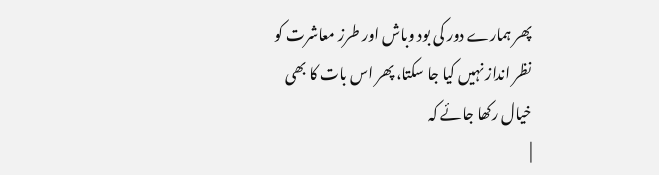پھر ہمارے دور کی بود وباش اور طرز معاشرت کو نظر انداز نہیں کیا جا سکتا، پھر اس بات کا بھی خیال رکھا جائے کہ
|